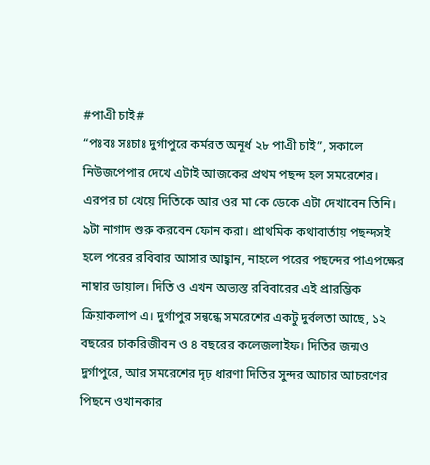#পাএী চাই#
“পঃবঃ সঃচাঃ দুর্গাপুরে কর্মরত অনূর্ধ ২৮ পাএী চাই”, সকালে নিউজপেপার দেখে এটাই আজকের প্রথম পছন্দ হল সমরেশের। এরপর চা খেয়ে দিতিকে আর ওর মা কে ডেকে এটা দেখাবেন তিনি। ৯টা নাগাদ শুরু করবেন ফোন করা। প্রাথমিক কথাবার্তায় পছন্দসই হলে পরের রবিবার আসার আহ্বান, নাহলে পরের পছন্দের পাএপক্ষের নাম্বার ডায়াল। দিতি ও এখন অভ্যস্ত রবিবারের এই প্রারম্ভিক ক্রিয়াকলাপ এ। দুর্গাপুর সন্বন্ধে সমরেশের একটু দুর্বলতা আছে, ১২ বছরের চাকরিজীবন ও ৪ বছরের কলেজলাইফ। দিতির জন্মও দুর্গাপুরে, আর সমরেশের দৃঢ় ধারণা দিতির সুন্দর আচার আচরণের পিছনে ওখানকার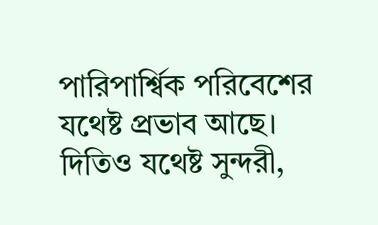পারিপার্শ্বিক পরিবেশের যথেষ্ট প্রভাব আছে। দিতিও যথেষ্ট সুন্দরী,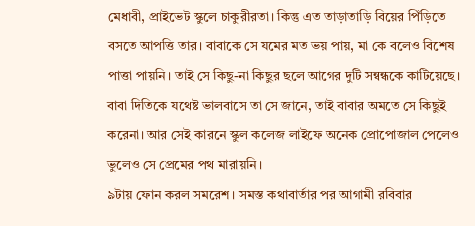মেধাবী, প্রাইভেট স্কুলে চাকুরীরতা। কিন্তু এত তাড়াতাড়ি বিয়ের পিঁড়িতে বসতে আপত্তি তার। বাবাকে সে যমের মত ভয় পায়, মা কে বলেও বিশেষ পাত্তা পায়নি। তাই সে কিছু-না কিছুর ছলে আগের দুটি সন্বন্ধকে কাটিয়েছে। বাবা দিতিকে যথেষ্ট ভালবাসে তা সে জানে, তাই বাবার অমতে সে কিছুই করেনা। আর সেই কারনে স্কুল কলেজ লাইফে অনেক প্রোপোজাল পেলেও ভুলেও সে প্রেমের পথ মারায়নি।
৯টায় ফোন করল সমরেশ। সমস্ত কথাবার্তার পর আগামী রবিবার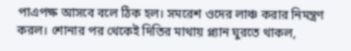পাএপক্ষ আসবে বলে ঠিক হল। সমরেশ ওদের লাঞ্চ করার নিমন্ত্রণ করল। শোনার পর থেকেই দিতির মাথায় প্ল্যান ঘুরতে থাকল,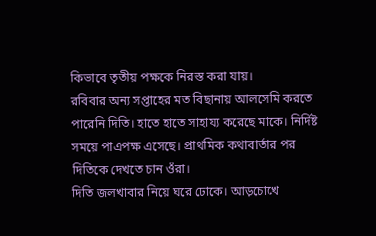কিভাবে তৃতীয় পক্ষকে নিরস্ত করা যায়।
রবিবার অন্য সপ্তাহের মত বিছানায় আলসেমি করতে পারেনি দিতি। হাতে হাতে সাহায্য করেছে মাকে। নির্দিষ্ট সময়ে পাএপক্ষ এসেছে। প্রাথমিক কথাবার্তার পর দিতিকে দেখতে চান ওঁরা।
দিতি জলখাবার নিয়ে ঘরে ঢোকে। আড়চোখে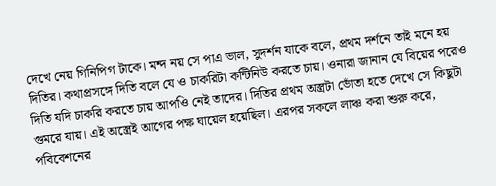দেখে নেয় গিনিপিগ টাকে। মন্দ নয় সে পাএ ভাল, সুদর্শন যাকে বলে, প্রথম দর্শনে তাই মনে হয় দিতির। কথাপ্রসঙ্গে দিতি বলে যে ও চাকরিটা কন্টিনিউ করতে চায়। ওনারা জানান যে বিয়ের পরেও দিতি যদি চাকরি করতে চায় আপওি নেই তাদের। দিতির প্রথম অস্ত্রটা ভোঁতা হতে দেখে সে কিছুটা গুমরে যায়। এই অস্ত্রেই আগের পক্ষ ঘায়েল হয়েছিল। এরপর সকলে লাঞ্চ করা শুরু করে, পবিবেশনের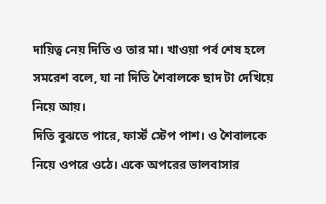দায়িত্ব নেয় দিতি ও তার মা। খাওয়া পর্ব শেষ হলে সমরেশ বলে, যা না দিতি শৈবালকে ছাদ টা দেখিয়ে নিয়ে আয়।
দিতি বুঝতে পারে, ফার্স্ট স্টেপ পাশ। ও শৈবালকে নিয়ে ওপরে ওঠে। একে অপরের ভালবাসার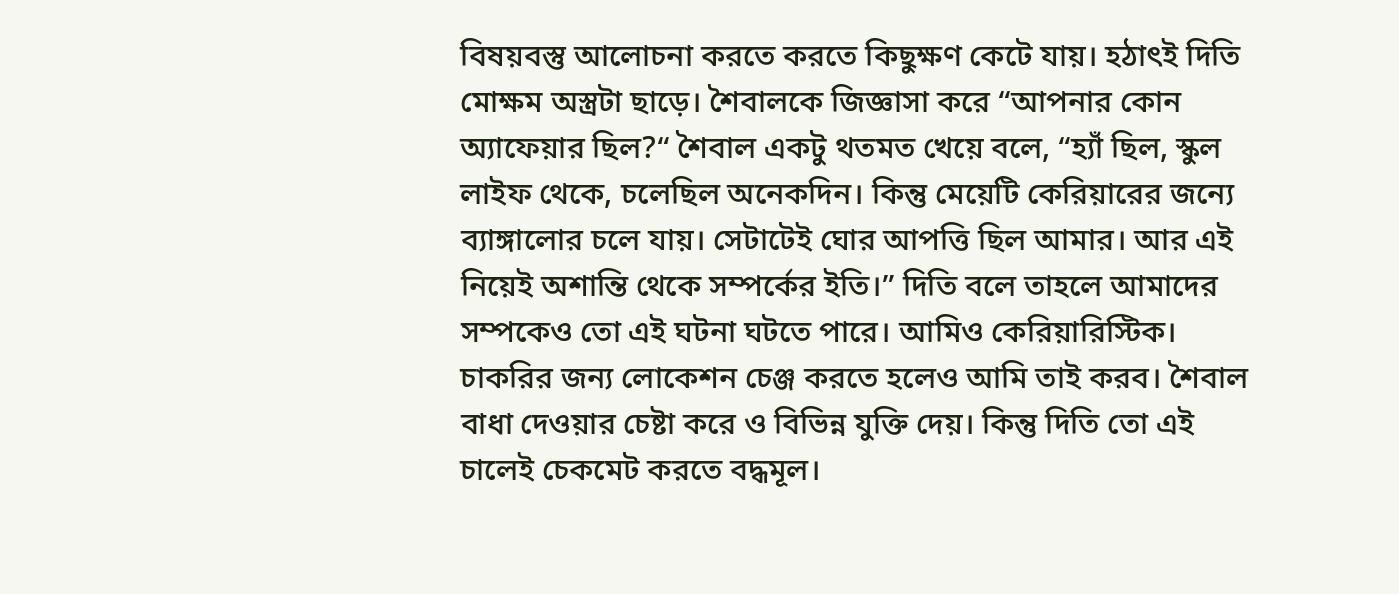বিষয়বস্তু আলোচনা করতে করতে কিছুক্ষণ কেটে যায়। হঠাৎই দিতি মোক্ষম অস্ত্রটা ছাড়ে। শৈবালকে জিজ্ঞাসা করে “আপনার কোন অ্যাফেয়ার ছিল?“ শৈবাল একটু থতমত খেয়ে বলে, “হ্যাঁ ছিল, স্কুল লাইফ থেকে, চলেছিল অনেকদিন। কিন্তু মেয়েটি কেরিয়ারের জন্যে ব্যাঙ্গালোর চলে যায়। সেটাটেই ঘোর আপত্তি ছিল আমার। আর এই নিয়েই অশান্তি থেকে সম্পর্কের ইতি।” দিতি বলে তাহলে আমাদের সম্পকেও তো এই ঘটনা ঘটতে পারে। আমিও কেরিয়ারিস্টিক। চাকরির জন্য লোকেশন চেঞ্জ করতে হলেও আমি তাই করব। শৈবাল বাধা দেওয়ার চেষ্টা করে ও বিভিন্ন যুক্তি দেয়। কিন্তু দিতি তো এই চালেই চেকমেট করতে বদ্ধমূল।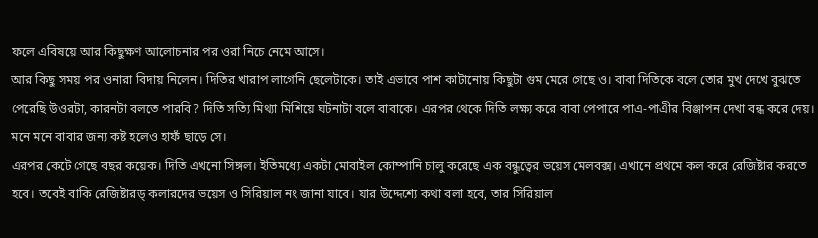ফলে এবিষয়ে আর কিছুক্ষণ আলোচনার পর ওরা নিচে নেমে আসে।
আর কিছু সময় পর ওনারা বিদায় নিলেন। দিতির খারাপ লাগেনি ছেলেটাকে। তাই এভাবে পাশ কাটানোয় কিছুটা গুম মেরে গেছে ও। বাবা দিতিকে বলে তোর মুখ দেখে বুঝতে পেরেছি উওরটা, কারনটা বলতে পারবি? দিতি সত্যি মিথ্যা মিশিয়ে ঘটনাটা বলে বাবাকে। এরপর থেকে দিতি লক্ষ্য করে বাবা পেপারে পাএ-পাএীর বিঞ্জাপন দেখা বন্ধ করে দেয়। মনে মনে বাবার জন্য কষ্ট হলেও হাফঁ ছাড়ে সে।
এরপর কেটে গেছে বছর কয়েক। দিতি এখনো সিঙ্গল। ইতিমধ্যে একটা মোবাইল কোম্পানি চালু করেছে এক বন্ধুত্বের ভয়েস মেলবক্স। এখানে প্রথমে কল করে রেজিষ্টার করতে হবে। তবেই বাকি রেজিষ্টারড্ কলারদের ভয়েস ও সিরিয়াল নং জানা যাবে। যার উদ্দেশ্যে কথা বলা হবে, তার সিরিয়াল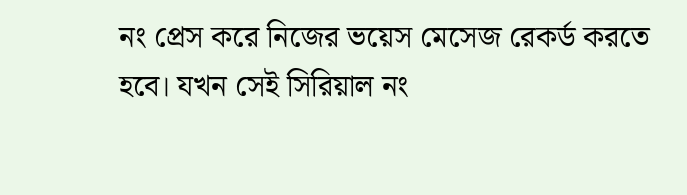নং প্রেস করে নিজের ভয়েস মেসেজ রেকর্ড করতে হবে। যখন সেই সিরিয়াল নং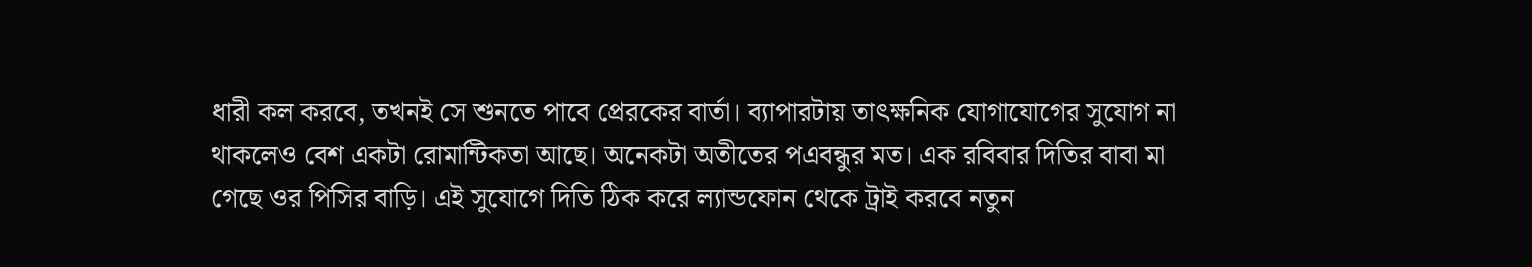ধারী কল করবে, তখনই সে শুনতে পাবে প্রেরকের বার্তা। ব্যাপারটায় তাৎক্ষনিক যোগাযোগের সুযোগ না থাকলেও বেশ একটা রোমান্টিকতা আছে। অনেকটা অতীতের পএবন্ধুর মত। এক রবিবার দিতির বাবা মা গেছে ওর পিসির বাড়ি। এই সুযোগে দিতি ঠিক করে ল্যান্ডফোন থেকে ট্রাই করবে নতুন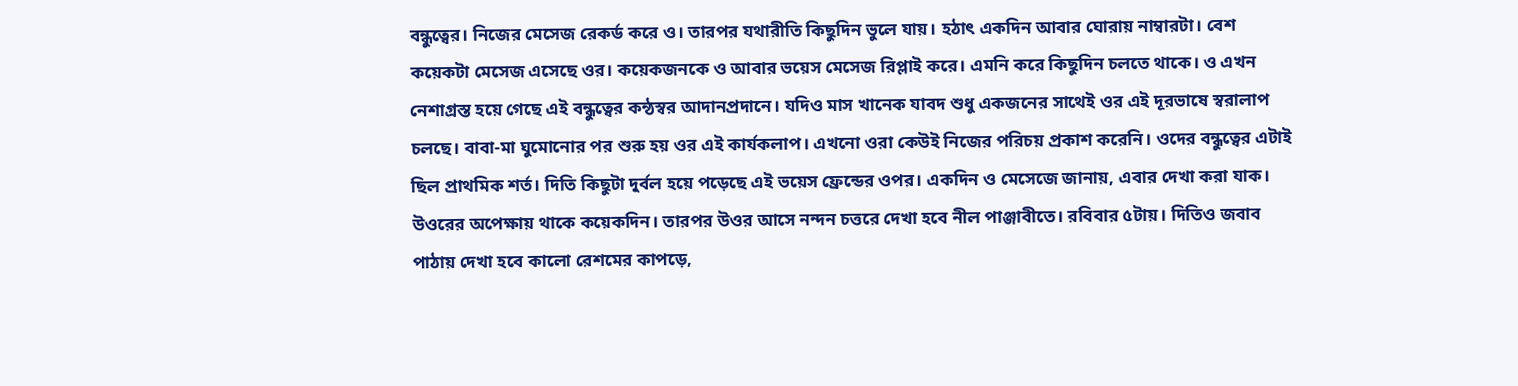বন্ধুত্বের। নিজের মেসেজ রেকর্ড করে ও। তারপর যথারীতি কিছুদিন ভুলে যায়। হঠাৎ একদিন আবার ঘোরায় নাম্বারটা। বেশ কয়েকটা মেসেজ এসেছে ওর। কয়েকজনকে ও আবার ভয়েস মেসেজ রিপ্লাই করে। এমনি করে কিছুদিন চলতে থাকে। ও এখন নেশাগ্রস্ত হয়ে গেছে এই বন্ধুত্বের কন্ঠস্বর আদানপ্রদানে। যদিও মাস খানেক যাবদ শুধু একজনের সাথেই ওর এই দূরভাষে স্বরালাপ চলছে। বাবা-মা ঘুমোনোর পর শুরু হয় ওর এই কার্যকলাপ। এখনো ওরা কেউই নিজের পরিচয় প্রকাশ করেনি। ওদের বন্ধুত্বের এটাই ছিল প্রাথমিক শর্ত। দিতি কিছুটা দুর্বল হয়ে পড়েছে এই ভয়েস ফ্রেন্ডের ওপর। একদিন ও মেসেজে জানায়, এবার দেখা করা যাক। উওরের অপেক্ষায় থাকে কয়েকদিন। তারপর উওর আসে নন্দন চত্তরে দেখা হবে নীল পাঞ্জাবীতে। রবিবার ৫টায়। দিতিও জবাব পাঠায় দেখা হবে কালো রেশমের কাপড়ে,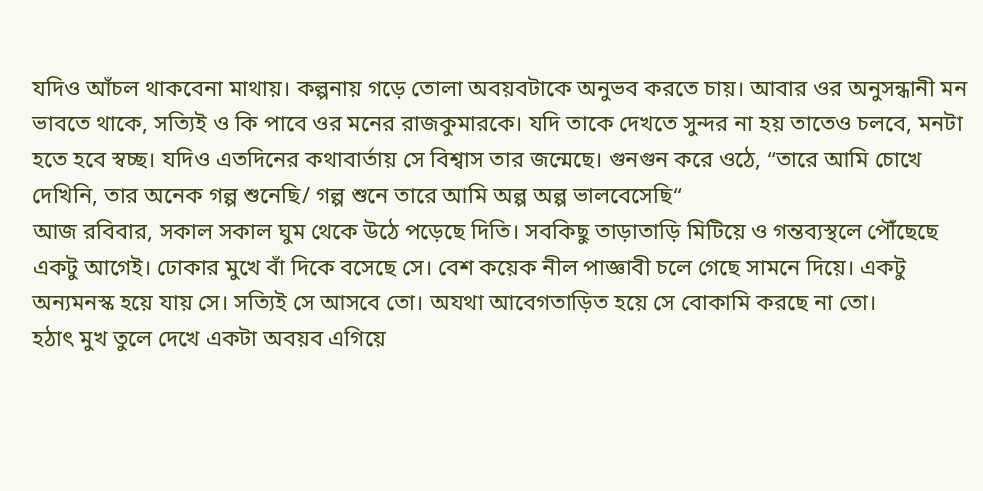যদিও আঁচল থাকবেনা মাথায়। কল্পনায় গড়ে তোলা অবয়বটাকে অনুভব করতে চায়। আবার ওর অনুসন্ধানী মন ভাবতে থাকে, সত্যিই ও কি পাবে ওর মনের রাজকুমারকে। যদি তাকে দেখতে সুন্দর না হয় তাতেও চলবে, মনটা হতে হবে স্বচ্ছ। যদিও এতদিনের কথাবার্তায় সে বিশ্বাস তার জন্মেছে। গুনগুন করে ওঠে, “তারে আমি চোখে দেখিনি, তার অনেক গল্প শুনেছি/ গল্প শুনে তারে আমি অল্প অল্প ভালবেসেছি“
আজ রবিবার, সকাল সকাল ঘুম থেকে উঠে পড়েছে দিতি। সবকিছু তাড়াতাড়ি মিটিয়ে ও গন্তব্যস্থলে পৌঁছেছে একটু আগেই। ঢোকার মুখে বাঁ দিকে বসেছে সে। বেশ কয়েক নীল পাজ্ঞাবী চলে গেছে সামনে দিয়ে। একটু অন্যমনস্ক হয়ে যায় সে। সত্যিই সে আসবে তো। অযথা আবেগতাড়িত হয়ে সে বোকামি করছে না তো।
হঠাৎ মুখ তুলে দেখে একটা অবয়ব এগিয়ে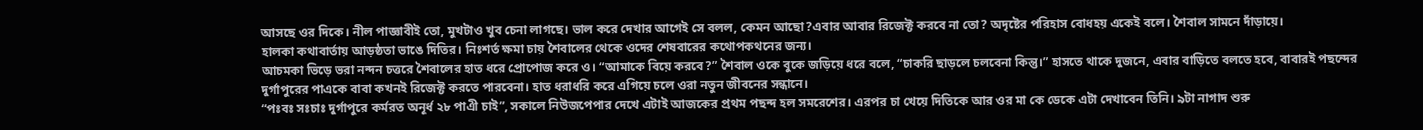আসছে ওর দিকে। নীল পাজ্ঞাবীই তো, মুখটাও খুব চেনা লাগছে। ভাল করে দেখার আগেই সে বলল, কেমন আছো?এবার আবার রিজেক্ট করবে না তো? অদৃষ্টের পরিহাস বোধহয় একেই বলে। শৈবাল সামনে দাঁড়ায়ে।
হালকা কথাবার্তায় আড়ষ্ঠতা ভাঙে দিতির। নিঃশর্ত ক্ষমা চায় শৈবালের থেকে ওদের শেষবারের কথোপকথনের জন্য।
আচমকা ভিড়ে ভরা নন্দন চত্তরে শৈবালের হাত ধরে প্রোপোজ করে ও। “আমাকে বিয়ে করবে?” শৈবাল ওকে বুকে জড়িয়ে ধরে বলে, “চাকরি ছাড়লে চলবেনা কিন্তু।” হাসতে থাকে দুজনে, এবার বাড়িতে বলতে হবে, বাবারই পছন্দের দুর্গাপুরের পাএকে বাবা কখনই রিজেক্ট করতে পারবেনা। হাত ধরাধরি করে এগিয়ে চলে ওরা নতুন জীবনের সন্ধানে।
“পঃবঃ সঃচাঃ দুর্গাপুরে কর্মরত অনূর্ধ ২৮ পাএী চাই”, সকালে নিউজপেপার দেখে এটাই আজকের প্রথম পছন্দ হল সমরেশের। এরপর চা খেয়ে দিতিকে আর ওর মা কে ডেকে এটা দেখাবেন তিনি। ৯টা নাগাদ শুরু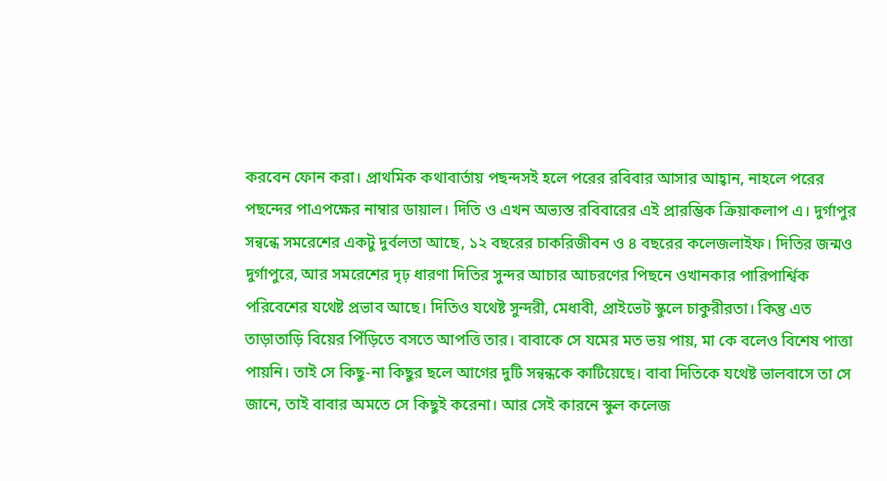করবেন ফোন করা। প্রাথমিক কথাবার্তায় পছন্দসই হলে পরের রবিবার আসার আহ্বান, নাহলে পরের পছন্দের পাএপক্ষের নাম্বার ডায়াল। দিতি ও এখন অভ্যস্ত রবিবারের এই প্রারম্ভিক ক্রিয়াকলাপ এ। দুর্গাপুর সন্বন্ধে সমরেশের একটু দুর্বলতা আছে, ১২ বছরের চাকরিজীবন ও ৪ বছরের কলেজলাইফ। দিতির জন্মও দুর্গাপুরে, আর সমরেশের দৃঢ় ধারণা দিতির সুন্দর আচার আচরণের পিছনে ওখানকার পারিপার্শ্বিক পরিবেশের যথেষ্ট প্রভাব আছে। দিতিও যথেষ্ট সুন্দরী, মেধাবী, প্রাইভেট স্কুলে চাকুরীরতা। কিন্তু এত তাড়াতাড়ি বিয়ের পিঁড়িতে বসতে আপত্তি তার। বাবাকে সে যমের মত ভয় পায়, মা কে বলেও বিশেষ পাত্তা পায়নি। তাই সে কিছু-না কিছুর ছলে আগের দুটি সন্বন্ধকে কাটিয়েছে। বাবা দিতিকে যথেষ্ট ভালবাসে তা সে জানে, তাই বাবার অমতে সে কিছুই করেনা। আর সেই কারনে স্কুল কলেজ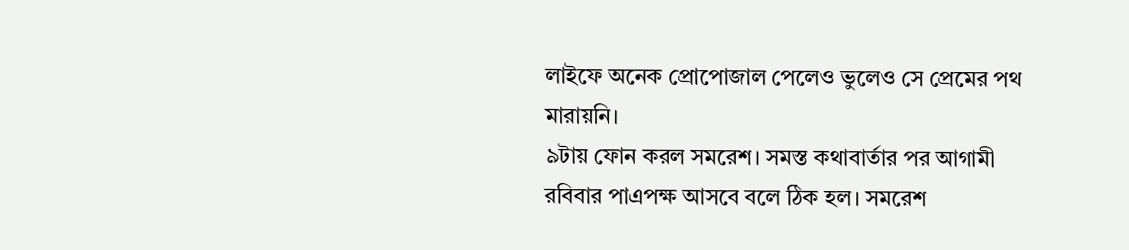লাইফে অনেক প্রোপোজাল পেলেও ভুলেও সে প্রেমের পথ মারায়নি।
৯টায় ফোন করল সমরেশ। সমস্ত কথাবার্তার পর আগামী রবিবার পাএপক্ষ আসবে বলে ঠিক হল। সমরেশ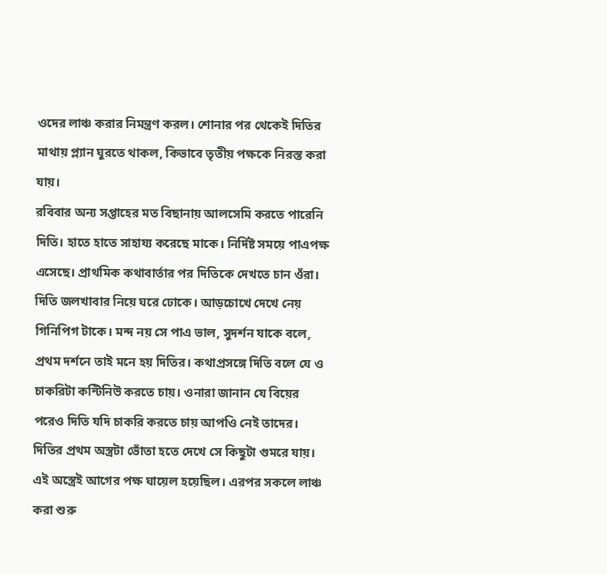ওদের লাঞ্চ করার নিমন্ত্রণ করল। শোনার পর থেকেই দিতির মাথায় প্ল্যান ঘুরতে থাকল, কিভাবে তৃতীয় পক্ষকে নিরস্ত করা যায়।
রবিবার অন্য সপ্তাহের মত বিছানায় আলসেমি করতে পারেনি দিতি। হাতে হাতে সাহায্য করেছে মাকে। নির্দিষ্ট সময়ে পাএপক্ষ এসেছে। প্রাথমিক কথাবার্তার পর দিতিকে দেখতে চান ওঁরা।
দিতি জলখাবার নিয়ে ঘরে ঢোকে। আড়চোখে দেখে নেয় গিনিপিগ টাকে। মন্দ নয় সে পাএ ভাল, সুদর্শন যাকে বলে, প্রথম দর্শনে তাই মনে হয় দিতির। কথাপ্রসঙ্গে দিতি বলে যে ও চাকরিটা কন্টিনিউ করতে চায়। ওনারা জানান যে বিয়ের পরেও দিতি যদি চাকরি করতে চায় আপওি নেই তাদের। দিতির প্রথম অস্ত্রটা ভোঁতা হতে দেখে সে কিছুটা গুমরে যায়। এই অস্ত্রেই আগের পক্ষ ঘায়েল হয়েছিল। এরপর সকলে লাঞ্চ করা শুরু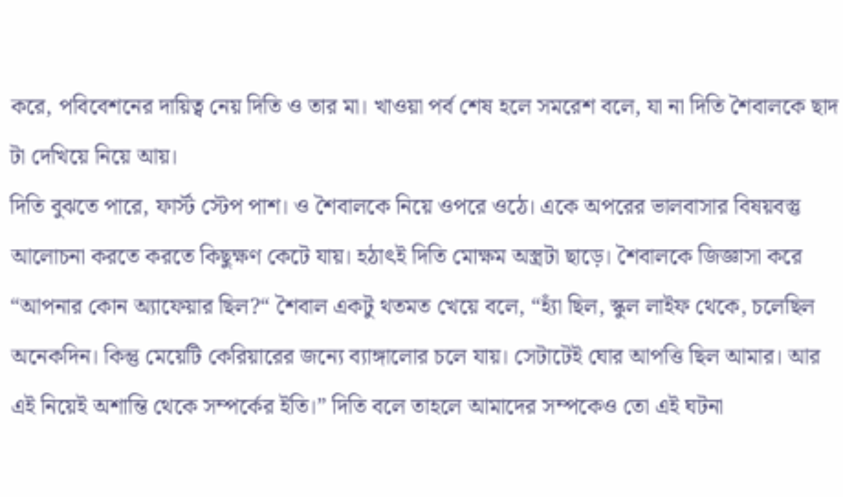করে, পবিবেশনের দায়িত্ব নেয় দিতি ও তার মা। খাওয়া পর্ব শেষ হলে সমরেশ বলে, যা না দিতি শৈবালকে ছাদ টা দেখিয়ে নিয়ে আয়।
দিতি বুঝতে পারে, ফার্স্ট স্টেপ পাশ। ও শৈবালকে নিয়ে ওপরে ওঠে। একে অপরের ভালবাসার বিষয়বস্তু আলোচনা করতে করতে কিছুক্ষণ কেটে যায়। হঠাৎই দিতি মোক্ষম অস্ত্রটা ছাড়ে। শৈবালকে জিজ্ঞাসা করে “আপনার কোন অ্যাফেয়ার ছিল?“ শৈবাল একটু থতমত খেয়ে বলে, “হ্যাঁ ছিল, স্কুল লাইফ থেকে, চলেছিল অনেকদিন। কিন্তু মেয়েটি কেরিয়ারের জন্যে ব্যাঙ্গালোর চলে যায়। সেটাটেই ঘোর আপত্তি ছিল আমার। আর এই নিয়েই অশান্তি থেকে সম্পর্কের ইতি।” দিতি বলে তাহলে আমাদের সম্পকেও তো এই ঘটনা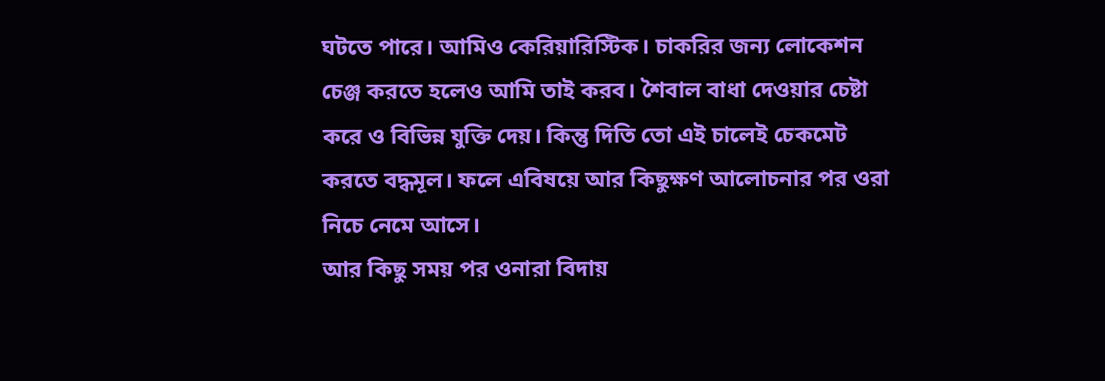ঘটতে পারে। আমিও কেরিয়ারিস্টিক। চাকরির জন্য লোকেশন চেঞ্জ করতে হলেও আমি তাই করব। শৈবাল বাধা দেওয়ার চেষ্টা করে ও বিভিন্ন যুক্তি দেয়। কিন্তু দিতি তো এই চালেই চেকমেট করতে বদ্ধমূল। ফলে এবিষয়ে আর কিছুক্ষণ আলোচনার পর ওরা নিচে নেমে আসে।
আর কিছু সময় পর ওনারা বিদায়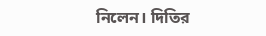নিলেন। দিতির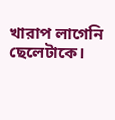খারাপ লাগেনি ছেলেটাকে।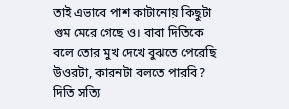তাই এভাবে পাশ কাটানোয় কিছুটা গুম মেরে গেছে ও। বাবা দিতিকে বলে তোর মুখ দেখে বুঝতে পেরেছি উওরটা, কারনটা বলতে পারবি? দিতি সত্যি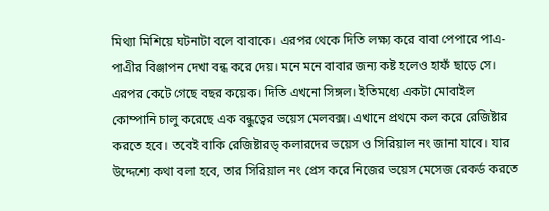মিথ্যা মিশিয়ে ঘটনাটা বলে বাবাকে। এরপর থেকে দিতি লক্ষ্য করে বাবা পেপারে পাএ-পাএীর বিঞ্জাপন দেখা বন্ধ করে দেয়। মনে মনে বাবার জন্য কষ্ট হলেও হাফঁ ছাড়ে সে।
এরপর কেটে গেছে বছর কয়েক। দিতি এখনো সিঙ্গল। ইতিমধ্যে একটা মোবাইল কোম্পানি চালু করেছে এক বন্ধুত্বের ভয়েস মেলবক্স। এখানে প্রথমে কল করে রেজিষ্টার করতে হবে। তবেই বাকি রেজিষ্টারড্ কলারদের ভয়েস ও সিরিয়াল নং জানা যাবে। যার উদ্দেশ্যে কথা বলা হবে, তার সিরিয়াল নং প্রেস করে নিজের ভয়েস মেসেজ রেকর্ড করতে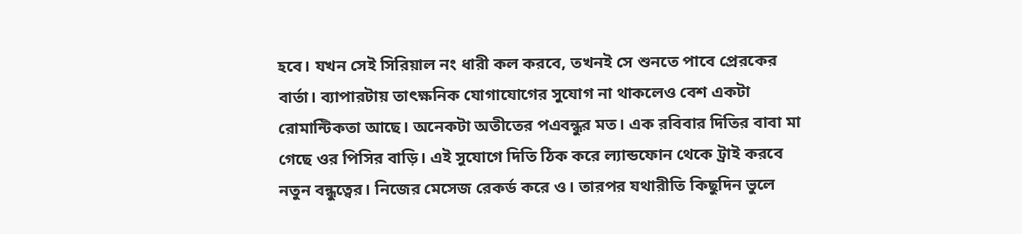হবে। যখন সেই সিরিয়াল নং ধারী কল করবে, তখনই সে শুনতে পাবে প্রেরকের বার্তা। ব্যাপারটায় তাৎক্ষনিক যোগাযোগের সুযোগ না থাকলেও বেশ একটা রোমান্টিকতা আছে। অনেকটা অতীতের পএবন্ধুর মত। এক রবিবার দিতির বাবা মা গেছে ওর পিসির বাড়ি। এই সুযোগে দিতি ঠিক করে ল্যান্ডফোন থেকে ট্রাই করবে নতুন বন্ধুত্বের। নিজের মেসেজ রেকর্ড করে ও। তারপর যথারীতি কিছুদিন ভুলে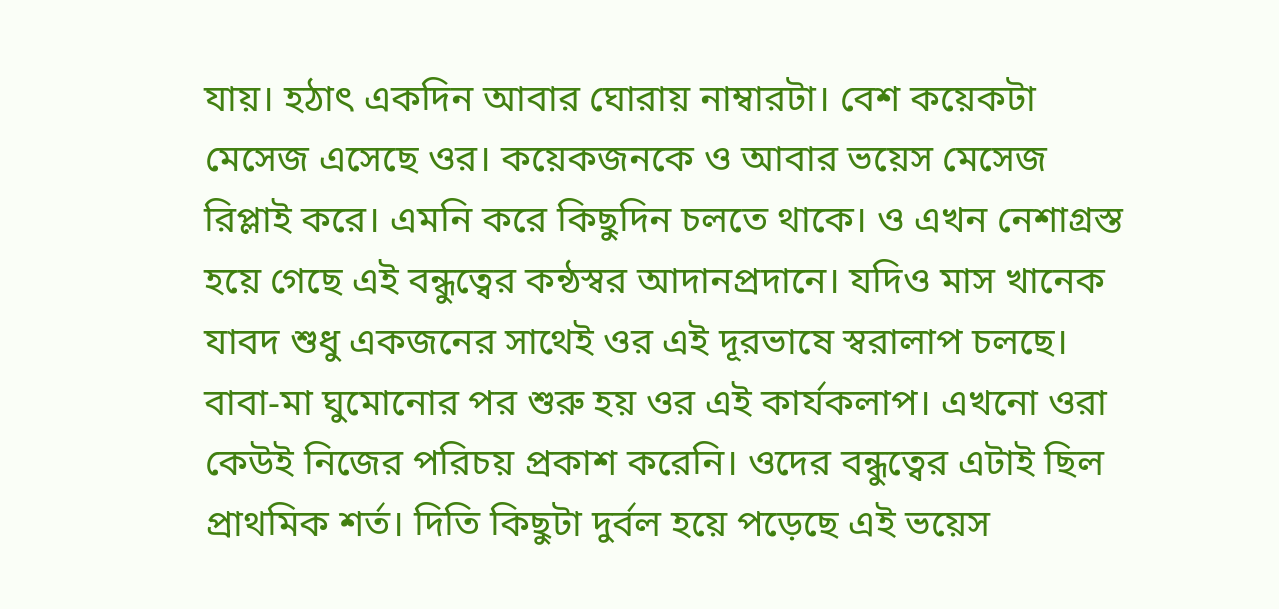যায়। হঠাৎ একদিন আবার ঘোরায় নাম্বারটা। বেশ কয়েকটা মেসেজ এসেছে ওর। কয়েকজনকে ও আবার ভয়েস মেসেজ রিপ্লাই করে। এমনি করে কিছুদিন চলতে থাকে। ও এখন নেশাগ্রস্ত হয়ে গেছে এই বন্ধুত্বের কন্ঠস্বর আদানপ্রদানে। যদিও মাস খানেক যাবদ শুধু একজনের সাথেই ওর এই দূরভাষে স্বরালাপ চলছে। বাবা-মা ঘুমোনোর পর শুরু হয় ওর এই কার্যকলাপ। এখনো ওরা কেউই নিজের পরিচয় প্রকাশ করেনি। ওদের বন্ধুত্বের এটাই ছিল প্রাথমিক শর্ত। দিতি কিছুটা দুর্বল হয়ে পড়েছে এই ভয়েস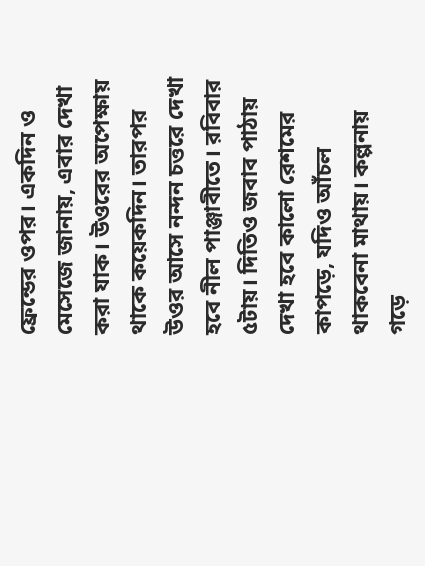ফ্রেন্ডের ওপর। একদিন ও মেসেজে জানায়, এবার দেখা করা যাক। উওরের অপেক্ষায় থাকে কয়েকদিন। তারপর উওর আসে নন্দন চত্তরে দেখা হবে নীল পাঞ্জাবীতে। রবিবার ৫টায়। দিতিও জবাব পাঠায় দেখা হবে কালো রেশমের কাপড়ে, যদিও আঁচল থাকবেনা মাথায়। কল্পনায় গড়ে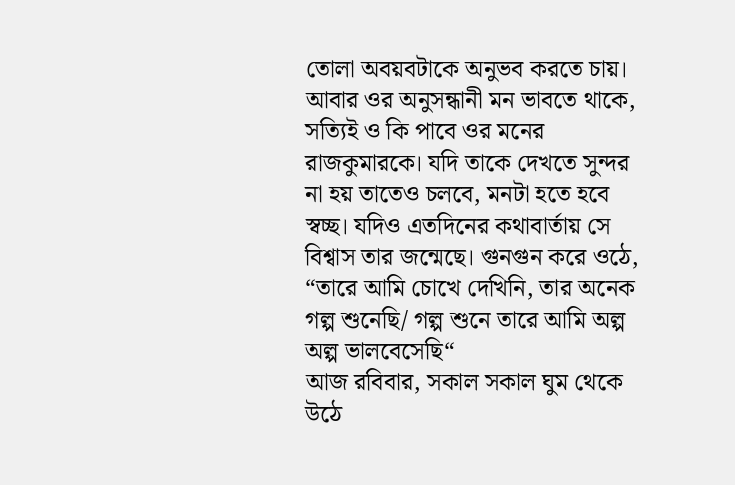তোলা অবয়বটাকে অনুভব করতে চায়। আবার ওর অনুসন্ধানী মন ভাবতে থাকে, সত্যিই ও কি পাবে ওর মনের রাজকুমারকে। যদি তাকে দেখতে সুন্দর না হয় তাতেও চলবে, মনটা হতে হবে স্বচ্ছ। যদিও এতদিনের কথাবার্তায় সে বিশ্বাস তার জন্মেছে। গুনগুন করে ওঠে, “তারে আমি চোখে দেখিনি, তার অনেক গল্প শুনেছি/ গল্প শুনে তারে আমি অল্প অল্প ভালবেসেছি“
আজ রবিবার, সকাল সকাল ঘুম থেকে উঠে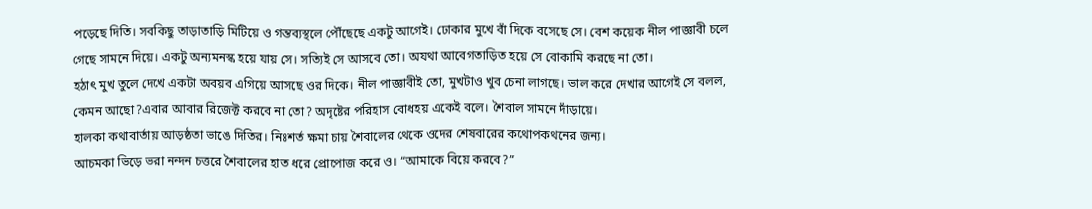পড়েছে দিতি। সবকিছু তাড়াতাড়ি মিটিয়ে ও গন্তব্যস্থলে পৌঁছেছে একটু আগেই। ঢোকার মুখে বাঁ দিকে বসেছে সে। বেশ কয়েক নীল পাজ্ঞাবী চলে গেছে সামনে দিয়ে। একটু অন্যমনস্ক হয়ে যায় সে। সত্যিই সে আসবে তো। অযথা আবেগতাড়িত হয়ে সে বোকামি করছে না তো।
হঠাৎ মুখ তুলে দেখে একটা অবয়ব এগিয়ে আসছে ওর দিকে। নীল পাজ্ঞাবীই তো, মুখটাও খুব চেনা লাগছে। ভাল করে দেখার আগেই সে বলল, কেমন আছো?এবার আবার রিজেক্ট করবে না তো? অদৃষ্টের পরিহাস বোধহয় একেই বলে। শৈবাল সামনে দাঁড়ায়ে।
হালকা কথাবার্তায় আড়ষ্ঠতা ভাঙে দিতির। নিঃশর্ত ক্ষমা চায় শৈবালের থেকে ওদের শেষবারের কথোপকথনের জন্য।
আচমকা ভিড়ে ভরা নন্দন চত্তরে শৈবালের হাত ধরে প্রোপোজ করে ও। “আমাকে বিয়ে করবে?”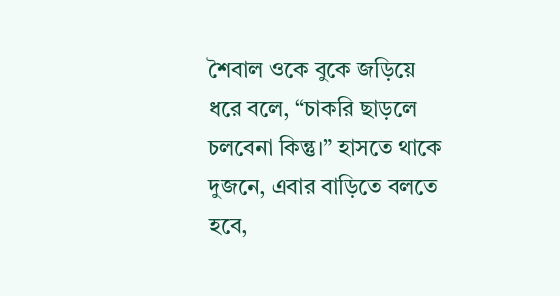শৈবাল ওকে বুকে জড়িয়ে ধরে বলে, “চাকরি ছাড়লে চলবেনা কিন্তু।” হাসতে থাকে দুজনে, এবার বাড়িতে বলতে হবে,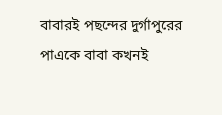বাবারই পছন্দের দুর্গাপুরের পাএকে বাবা কখনই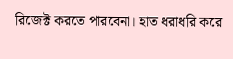রিজেক্ট করতে পারবেনা। হাত ধরাধরি করে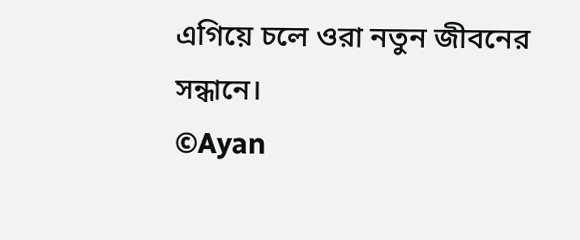এগিয়ে চলে ওরা নতুন জীবনের সন্ধানে।
©Ayan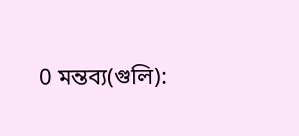0 মন্তব্য(গুলি):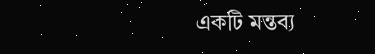একটি মন্তব্য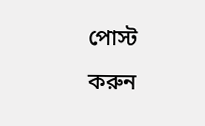পোস্ট করুন